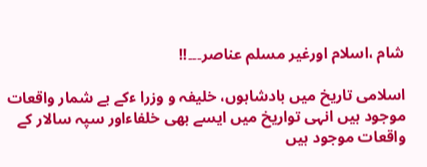شام ،اسلام اورغیر مسلم عناصر۔۔۔!!

اسلامی تاریخ میں بادشاہوں، خلیفہ و وزرا ءکے بے شمار واقعات موجود ہیں انہی تواریخ میں ایسے بھی خلفاءاور سپہ سالار کے واقعات موجود ہیں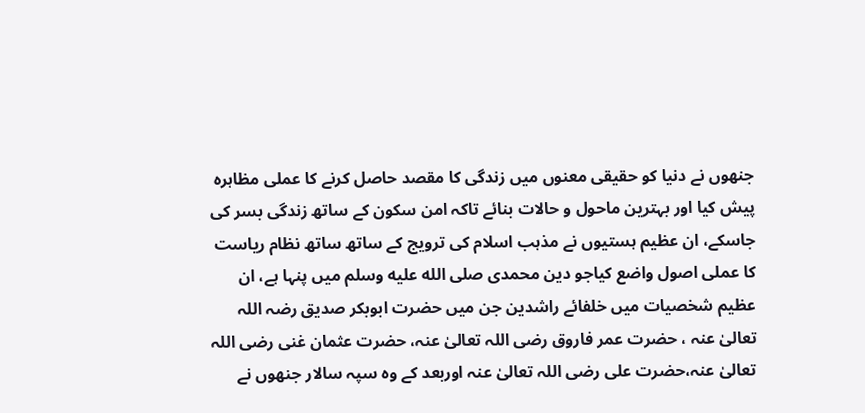جنھوں نے دنیا کو حقیقی معنوں میں زندگی کا مقصد حاصل کرنے کا عملی مظاہرہ پیش کیا اور بہترین ماحول و حالات بنائے تاکہ امن سکون کے ساتھ زندگی بسر کی جاسکے، ان عظیم ہستیوں نے مذہب اسلام کی ترویج کے ساتھ ساتھ نظام ریاست کا عملی اصول واضع کیاجو دین محمدی صلى الله عليه وسلم میں پنہا ہے، ان عظیم شخصیات میں خلفائے راشدین جن میں حضرت ابوبکر صدیق رضہ اللہ تعالیٰ عنہ ، حضرت عمر فاروق رضی اللہ تعالیٰ عنہ، حضرت عثمان غنی رضی اللہ تعالیٰ عنہ،حضرت علی رضی اللہ تعالیٰ عنہ اوربعد کے وہ سپہ سالار جنھوں نے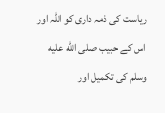ریاست کی ذمہ داری کو اللہ اور اس کے حبیب صلى الله عليه وسلم کی تکمیل اور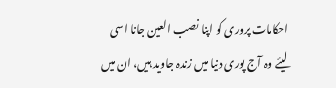احکامات پروری کو اپنا نصب العین جانا اسی لیئے وہ آج پوری دنیا میں زندہ جاوید ہیں، ان میں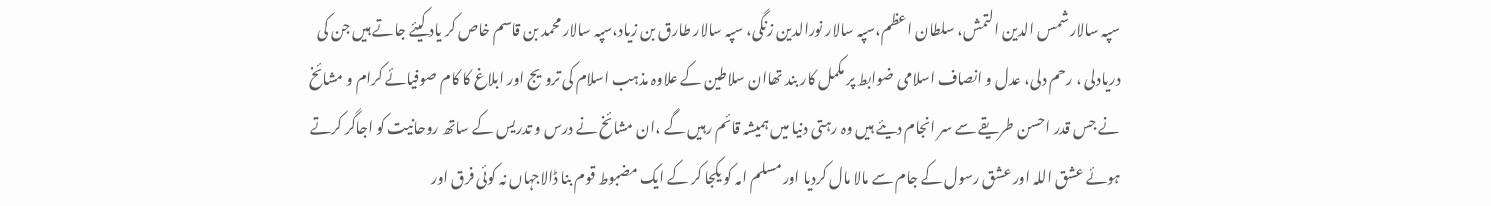سپہ سالار شمس الدین التمش، سلطان اعظم،سپہ سالار نورالدین زنگی، سپہ سالار طارق بن زیاد،سپہ سالار محمد بن قاسم خاص کر یاد کیئے جاتے ہیں جن کی دریادلی ، رحم دلی، عدل و انصاف اسلامی ضوابط پر مکمل کار بند تھاان سلاطین کے علاوہ مذہب اسلام کی ترویج اور ابلاغ کا کام صوفیائے کرام و مشائخ نے جس قدر احسن طریقے سے سر انجام دیئے ہیں وہ رہتی دنیا میں ہمیشہ قائم رہیں گے ،ان مشائخ نے درس و تدریس کے ساتھ روحانیت کو اجاگر کرتے ہوئے عشق اللہ اور عشق رسول کے جام سے مالا مال کردیا اور مسلم امہ کو یکجا کر کے ایک مضبوط قوم بنا ڈالاجہاں نہ کوئی فرق اور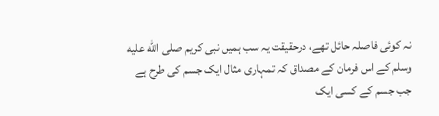نہ کوئی فاصلہ حائل تھے، درحقیقت یہ سب ہمیں نبی کریم صلى الله عليه وسلم کے اس فرمان کے مصداق کہ تمہاری مثال ایک جسم کی طرح ہے جب جسم کے کسی ایک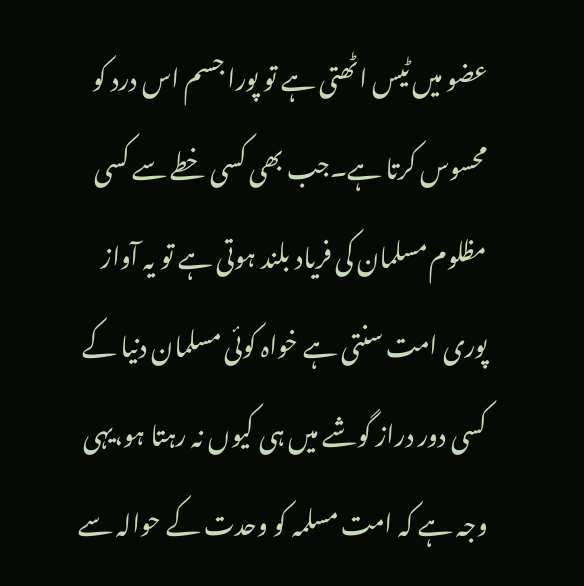عضو میں ٹیس اٹھتی ہے تو پورا جسم اس درد کو محسوس کرتا ہے۔جب بھی کسی خطے سے کسی مظلوم مسلمان کی فریاد بلند ہوتی ہے تو یہ آواز پوری امت سنتی ہے خواہ کوئی مسلمان دنیا کے کسی دور دراز گوشے میں ہی کیوں نہ رہتا ہو،یہی وجہ ہے کہ امت مسلمہ کو وحدت کے حوالہ سے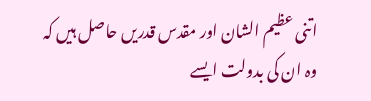اتنی عظیم الشان اور مقدس قدریں حاصل ہیں کہ وہ ان کی بدولت ایسے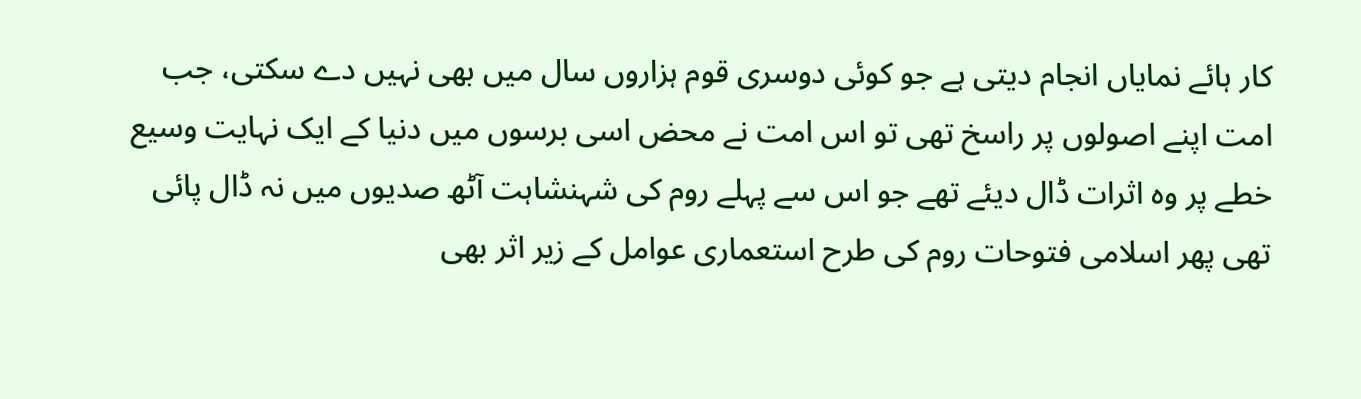کار ہائے نمایاں انجام دیتی ہے جو کوئی دوسری قوم ہزاروں سال میں بھی نہیں دے سکتی، جب امت اپنے اصولوں پر راسخ تھی تو اس امت نے محض اسی برسوں میں دنیا کے ایک نہایت وسیع خطے پر وہ اثرات ڈال دیئے تھے جو اس سے پہلے روم کی شہنشاہت آٹھ صدیوں میں نہ ڈال پائی تھی پھر اسلامی فتوحات روم کی طرح استعماری عوامل کے زیر اثر بھی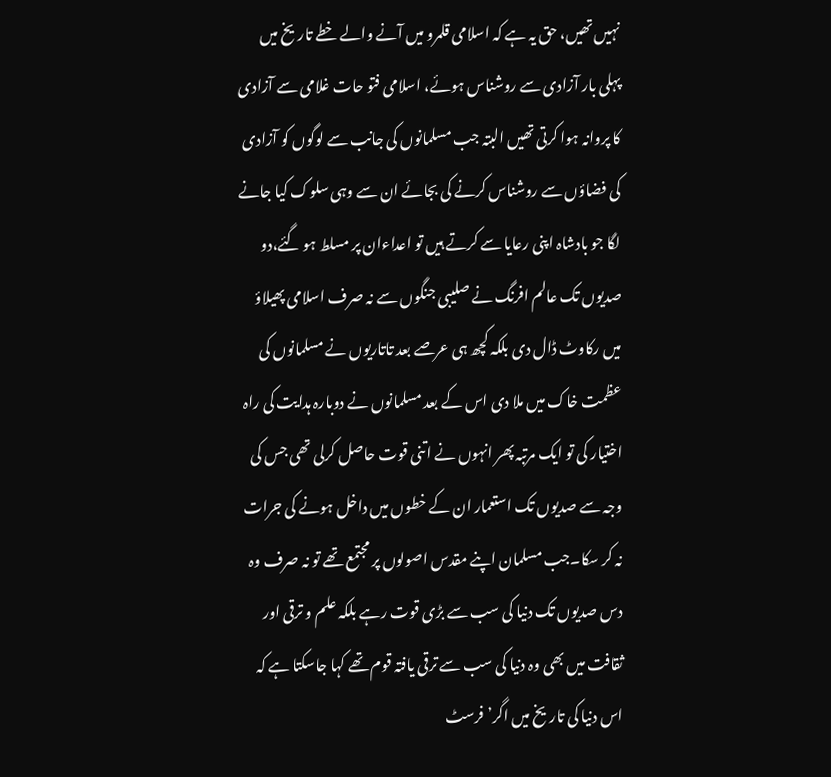نہیں تھیں، حق یہ ہے کہ اسلامی قلمرو میں آنے والے خطے تاریخ میں پہلی بار آزادی سے روشناس ہوئے، اسلامی فتو حات غلامی سے آزادی کا پروانہ ہوا کرتی تھیں البتہ جب مسلمانوں کی جانب سے لوگوں کو آزادی کی فضاؤں سے روشناس کرنے کی بجائے ان سے وہی سلوک کیا جانے لگا جو بادشاہ اپنی رعایا سے کرتے ہیں تو اعداءان پر مسلط ہو گئے،دو صدیوں تک عالم افرنگ نے صلیبی جنگوں سے نہ صرف اسلامی پھیلاؤ میں رکاوٹ ڈال دی بلکہ کچھ ہی عرصے بعد تاتاریوں نے مسلمانوں کی عظمت خاک میں ملا دی اس کے بعد مسلمانوں نے دوبارہ ہدایت کی راہ اختیار کی تو ایک مرتبہ پھر انہوں نے اتنی قوت حاصل کرلی تھی جس کی وجہ سے صدیوں تک استعمار ان کے خطوں میں داخل ہونے کی جرات نہ کر سکا۔جب مسلمان اپنے مقدس اصولوں پر مجتمع تھے تو نہ صرف وہ دس صدیوں تک دنیا کی سب سے بڑی قوت رہے بلکہ علم و ترقی اور ثقافت میں بھی وہ دنیا کی سب سے ترقی یافتہ قوم تھے کہا جاسکتا ہے کہ اس دنیا کی تاریخ میں اگر’ فرسٹ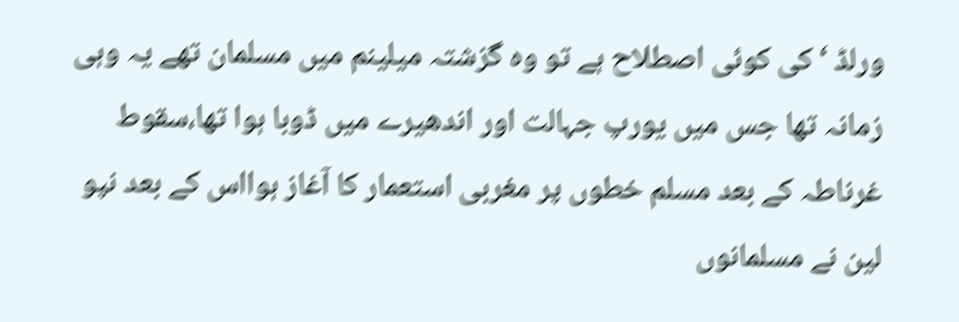ورلڈ ‘کی کوئی اصطلاح ہے تو وہ گزشتہ میلینم میں مسلمان تھے یہ وہی زمانہ تھا جس میں یورپ جہالت اور اندھیرے میں ڈوبا ہوا تھا،سقوط غرناطہ کے بعد مسلم خطوں پر مغربی استعمار کا آغاز ہوااس کے بعد نپو لین نے مسلمانوں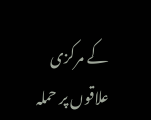کے مرکزی علاقوں پر حملہ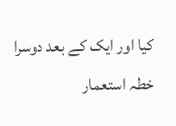کیا اور ایک کے بعد دوسرا خطہ استعمار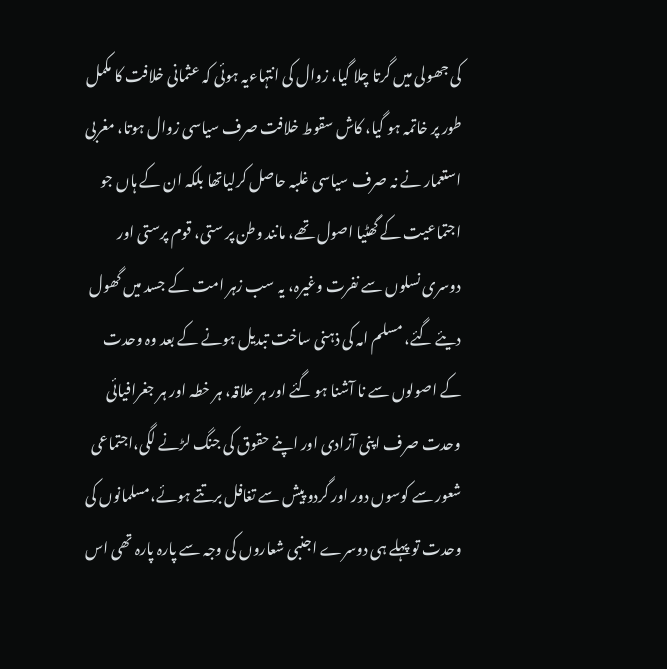کی جھولی میں گرتا چلا گیا، زوال کی انتہاءیہ ہوئی کہ عثمانی خلافت کا مکمل طور پر خاتمہ ہو گیا، کاش سقوط خلافت صرف سیاسی زوال ہوتا، مغربی استعمار نے نہ صرف سیاسی غلبہ حاصل کرلیاتھا بلکہ ان کے ہاں جو اجتماعیت کے گھٹیا اصول تھے، مانند وطن پر ستی، قوم پرستی اور دوسری نسلوں سے نفرت وغیرہ، یہ سب زہر امت کے جسد میں گھول دیئے گئے، مسلم امہ کی ذہنی ساخت تبدیل ہونے کے بعد وہ وحدت کے اصولوں سے نا آشنا ہو گئے اور ہر علاقہ، ہر خطہ اور ہر جغرافیائی وحدت صرف اپنی آزادی اور اپنے حقوق کی جنگ لڑنے لگی،اجتماعی شعور سے کوسوں دور اور گردو پیش سے تغافل برتتے ہوئے،مسلمانوں کی وحدت تو پہلے ہی دوسرے اجنبی شعاروں کی وجہ سے پارہ پارہ تھی اس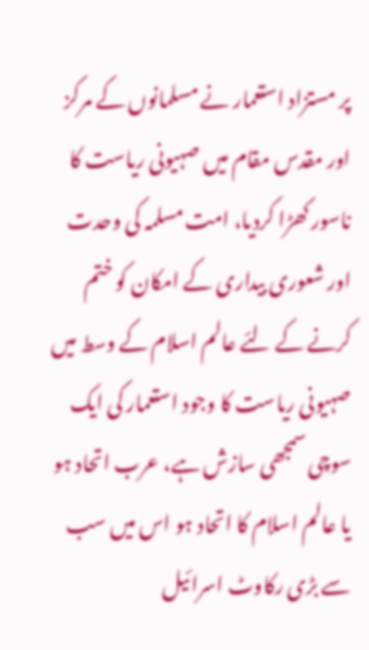پر مستزاد استعمار نے مسلمانوں کے مرکز اور مقدس مقام میں صہیونی ریاست کا ناسور کھڑا کردیا، امت مسلمہ کی وحدت اور شعوری بیداری کے امکان کو ختم کرنے کے لئے عالم اسلام کے وسط میں صہیونی ریاست کا وجود استعمار کی ایک سوچی سمجھی سازش ہے، عرب اتحاد ہو یا عالم اسلام کا اتحاد ہو اس میں سب سے بڑی رکاوٹ اسرائیل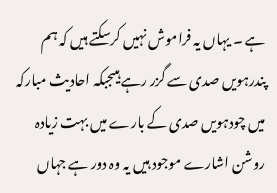ہے ۔ یہاں یہ فراموش نہیں کرسکتے ہیں کہ ہم پندرہویں صدی سے گزر رہے ہیںجبکہ احادیث مبارکہ میں چودہویں صدی کے بارے میں بہت زیادہ روشن اشارے موجود ہیں یہ وہ دور ہے جہاں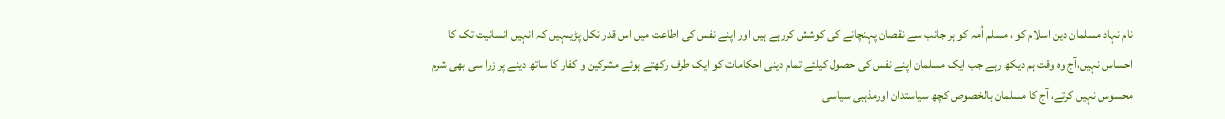نام نہاد مسلمان دین اسلام کو ، مسلم اُمہ کو ہر جانب سے نقصان پہنچانے کی کوشش کررہے ہیں اور اپنے نفس کی اطاعت میں اس قدر نکل پڑیںہیں کہ انہیں انسانیت تک کا احساس نہیں،آج وہ وقت ہم دیکھ رہے جب ایک مسلمان اپنے نفس کی حصول کیلئے تمام دینی احکامات کو ایک طرف رکھتے ہوئے مشرکین و کفار کا ساتھ دینے پر زرا سی بھی شرم محسوس نہیں کرتے، آج کا مسلمان بالخصوص کچھ سیاستدان اورمذہبی سیاسی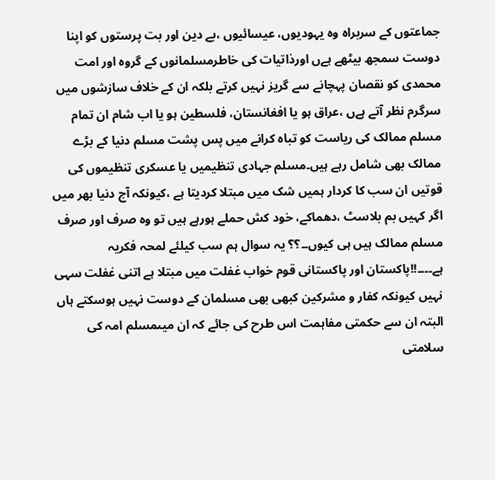جماعتوں کے سربراہ وہ یہودیوں، عیسائیوں ،بے دین اور بت پرستوں کو اپنا دوست سمجھ بیٹھے ہےں اورذاتیات کی خاطرمسلمانوں کے گروہ اور امت محمدی کو نقصان پہچانے سے گریز نہیں کرتے بلکہ ان کے خلاف سازشوں میں سرگرم نظر آتے ہےں ،عراق ہو یا افغانستان، فلسطین ہو یا اب شام ان تمام مسلم ممالک کی ریاست کو تباہ کرانے میں پس پشت مسلم دنیا کے بڑے ممالک بھی شامل رہے ہیں۔مسلم جہادی تنظیمیں یا عسکری تنظیموں کی قوتیں ان سب کا کردار ہمیں شک میں مبتلا کردیتا ہے ،کیونکہ آج دنیا بھر میں اگر کہیں بم بلاسٹ ،دھماکے، خود کش حملے ہورہے ہیں تو وہ صرف اور صرف مسلم ممالک ہیں ہی کیوں۔۔؟؟ یہ سوال ہم سب کیلئے لمحہ فکریہ ہے۔۔۔۔!!پاکستان اور پاکستانی قوم خواب غفلت میں مبتلا ہے اتنی غفلت سہی نہیں کیونکہ کفار و مشرکین کبھی بھی مسلمان کے دوست نہیں ہوسکتے ہاں البتہ ان سے حکمتی مفاہمت اس طرح کی جائے کہ ان میںمسلم امہ کی سلامتی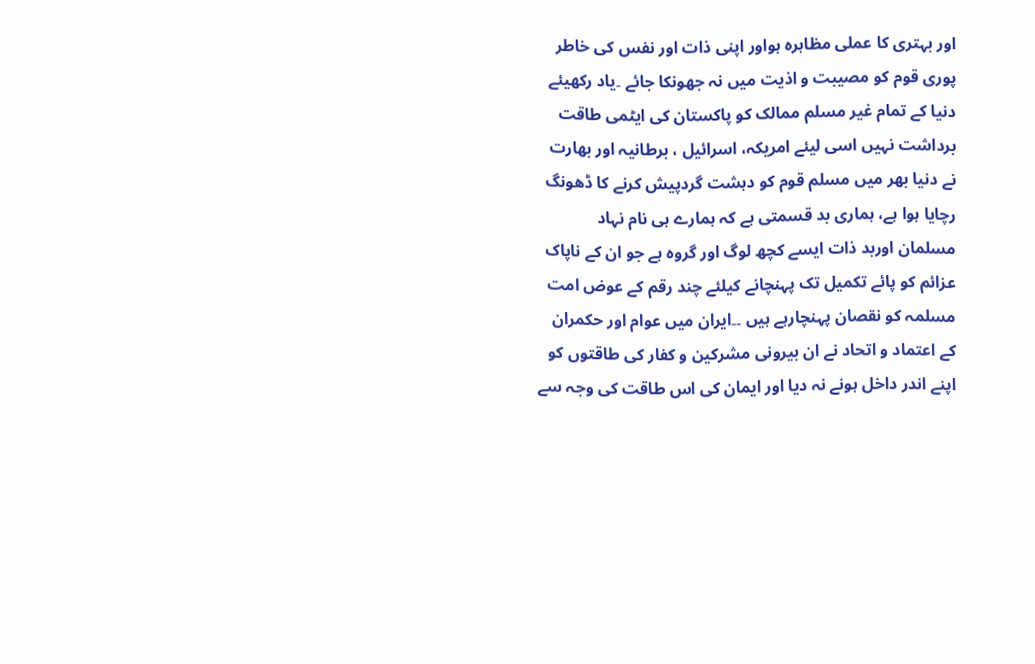اور بہتری کا عملی مظاہرہ ہواور اپنی ذات اور نفس کی خاطر پوری قوم کو مصیبت و اذیت میں نہ جھونکا جائے ۔یاد رکھیئے دنیا کے تمام غیر مسلم ممالک کو پاکستان کی ایٹمی طاقت برداشت نہیں اسی لیئے امریکہ، اسرائیل ، برطانیہ اور بھارت نے دنیا بھر میں مسلم قوم کو دہشت گردپیش کرنے کا ڈھونگ رچایا ہوا ہے، ہماری بد قسمتی ہے کہ ہمارے ہی نام نہاد مسلمان اوربد ذات ایسے کچھ لوگ اور گروہ ہے جو ان کے ناپاک عزائم کو پائے تکمیل تک پہنچانے کیلئے چند رقم کے عوض امت مسلمہ کو نقصان پہنچارہے ہیں ۔۔ایران میں عوام اور حکمران کے اعتماد و اتحاد نے ان بیرونی مشرکین و کفار کی طاقتوں کو اپنے اندر داخل ہونے نہ دیا اور ایمان کی اس طاقت کی وجہ سے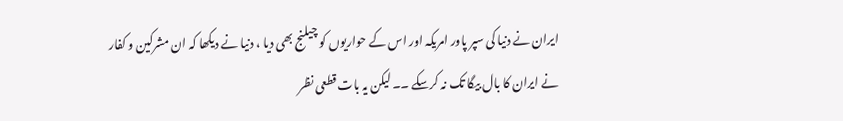ایران نے دنیا کی سپر پاور امریکہ اور اس کے حواریوں کو چیلنج بھی دیا ، دنیا نے دیکھا کہ ان مشرکین و کفار نے ایران کا بال بیگا تک نہ کرسکے ۔۔ لیکن یہ بات قطعی نظر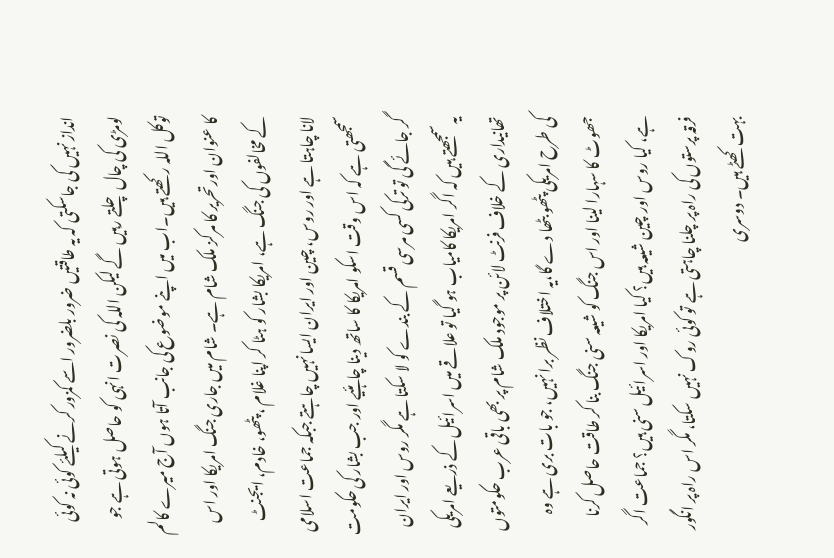انداز نہیں کی جاسکتی کہ یہ طاقتیں ضرور بلضرور اسے کمزور کرنے کیلئے کوئی نہ کوئی لومڑی کی چال چلتے رہیں گے لیکن اللہ کی نصرت انہی کو حاصل ہوتی ہے جو توکل اللہ رکھتے ہیں۔اب میں اپنے موضوع کی جانب آتا ہوں آج میرے کالم کا عنوان اورتحریر کا مرکز ملک شام ہے۔ شام میں جاری جنگ امریکا اور اس کے مخالفوں کی جنگ ہے، امریکا بشار کو ہٹا کر اپنا غلام ، پٹھو، خادم، ایجنٹ لانا چاہتا ہے اور روس، چین اور ایران ایسا نہیں چاہتے جبکہ جماعت اسلامی سمجھتی ہے کہ اس وقت اسکو امریکا کا ساتھ دینا چاہئیے اور جب بشار کی حکومت گر جائے گی تو ترکی کسی مرسی قسم کے بندے کو لا سکتا ہے مگر روس اور ایران یہ سمجھتے ہیں کہ اگر امریکا کامیاب ہو گیا تو علاقے میں اسرائیل کے ذریعے امریکی تھانیداری کے خلاف فرنٹ لائن پر موجود ملک شام پر بھی باقی عرب حکومتوں کی طرح امریکی پٹھو بٹھا دے گا،یہ اختلاف نظر برا نہیں، جو بات بری ہے وہ جھوٹ کا سہارا لینا اور اس جنگ کو شیعہ سنی جنگ بنا کر طاقت حاصل کرنا ہے، کیا روس اور چین شیعہ ہیں؟ کیا امریکا اور اسرائیل سنی ہیں؟ جماعت اگر فرقہ پرستوں کی راہ پر چلنا چاہتی ہے تو کوئی روک نہیں سکتا، مگر اس راہ پر انگور بہت کھٹے ہیں۔ دوسری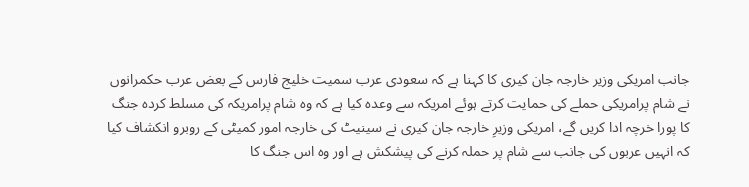جانب امریکی وزیر خارجہ جان کیری کا کہنا ہے کہ سعودی عرب سمیت خلیج فارس کے بعض عرب حکمرانوں نے شام پرامریکی حملے کی حمایت کرتے ہوئے امریکہ سے وعدہ کیا ہے کہ وہ شام پرامریکہ کی مسلط کردہ جنگ کا پورا خرچہ ادا کریں گے، امریکی وزیرِ خارجہ جان کیری نے سینیٹ کی خارجہ امور کمیٹی کے روبرو انکشاف کیا کہ انہیں عربوں کی جانب سے شام پر حملہ کرنے کی پیشکش ہے اور وہ اس جنگ کا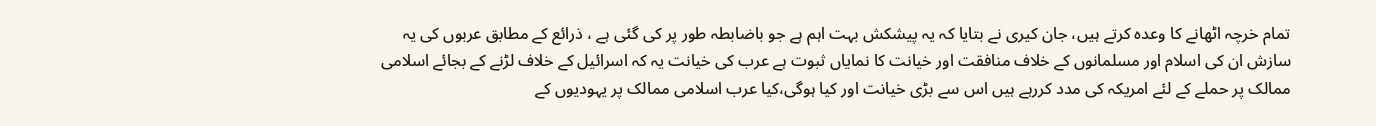تمام خرچہ اٹھانے کا وعدہ کرتے ہیں، جان کیری نے بتایا کہ یہ پیشکش بہت اہم ہے جو باضابطہ طور پر کی گئی ہے ، ذرائع کے مطابق عربوں کی یہ سازش ان کی اسلام اور مسلمانوں کے خلاف منافقت اور خیانت کا نمایاں ثبوت ہے عرب کی خیانت یہ کہ اسرائیل کے خلاف لڑنے کے بجائے اسلامی ممالک پر حملے کے لئے امریکہ کی مدد کررہے ہیں اس سے بڑی خیانت اور کیا ہوگی،کیا عرب اسلامی ممالک پر یہودیوں کے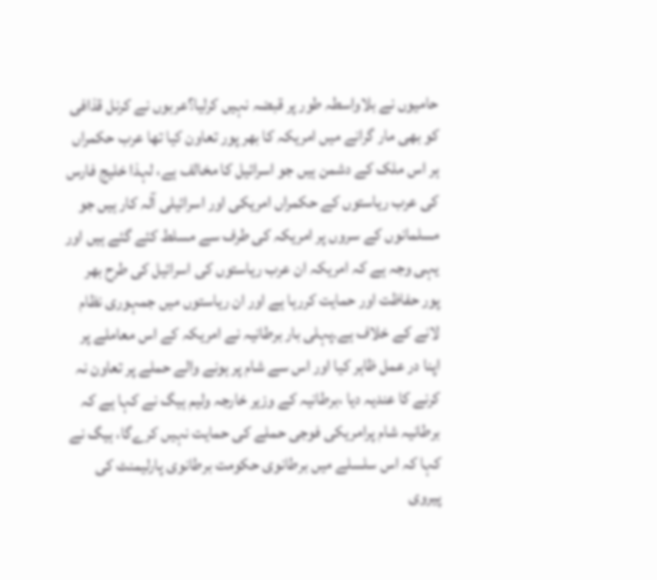حامیوں نے بلاواسطہ طور پر قبضہ نہیں کرلیا؟عربوں نے کرنل قذافی کو بھی مار گرانے میں امریکہ کا بھر پور تعاون کیا تھا عرب حکمراں ہر اس ملک کے دشمن ہیں جو اسرائیل کا مخالف ہے، لہذا خلیج فارس کی عرب ریاستوں کے حکمراں امریکی اور اسرائیلی آلہ کار ہیں جو مسلمانوں کے سروں پر امریکہ کی طرف سے مسلط کئے گئے ہیں اور یہی وجہ ہے کہ امریکہ ان عرب ریاستوں کی اسرائیل کی طرح بھر پور حفاظت اور حمایت کررہا ہے اور ان ریاستوں میں جمہوری نظام لانے کے خلاف ہے۔پہلی بار برطانیہ نے امریکہ کے اس معاملے پر اپنا در عمل ظاہر کیا اور اس سے شام پر ہونے والے حملے پر تعاون نہ کرنے کا عندیہ دیا ،برطانیہ کے وزیر خارجہ ولیم ہیگ نے کہا ہے کہ برطانیہ شام پرامریکی فوجی حملے کی حمایت نہیں کرےگا، ہیگ نے کہا کہ اس سلسلے میں برطانوی حکومت برطانوی پارلیمنٹ کی پیروی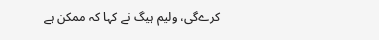کرےگی، ولیم ہیگ نے کہا کہ ممکن ہے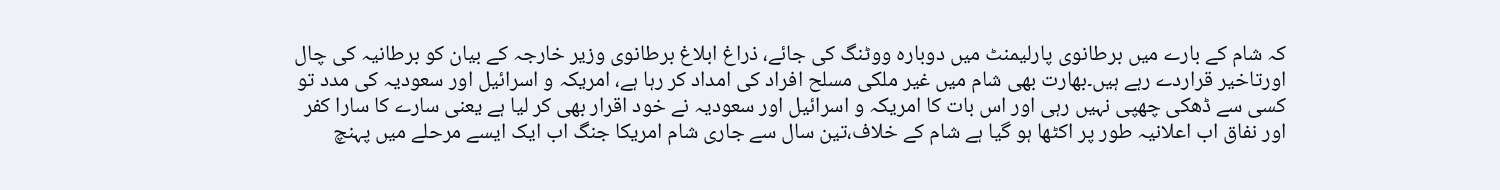کہ شام کے بارے میں برطانوی پارلیمنٹ میں دوبارہ ووٹنگ کی جائے، ذراغ ابلاغ برطانوی وزیر خارجہ کے بیان کو برطانیہ کی چال اورتاخیر قراردے رہے ہیں۔بھارت بھی شام میں غیر ملکی مسلح افراد کی امداد کر رہا ہے، امریکہ و اسرائیل اور سعودیہ کی مدد تو کسی سے ڈھکی چھپی نہیں رہی اور اس بات کا امریکہ و اسرائیل اور سعودیہ نے خود اقرار بھی کر لیا ہے یعنی سارے کا سارا کفر اور نفاق اب اعلانیہ طور پر اکٹھا ہو گیا ہے شام کے خلاف،تین سال سے جاری شام امریکا جنگ اب ایک ایسے مرحلے میں پہنچ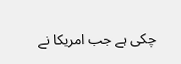چکی ہے جب امریکا نے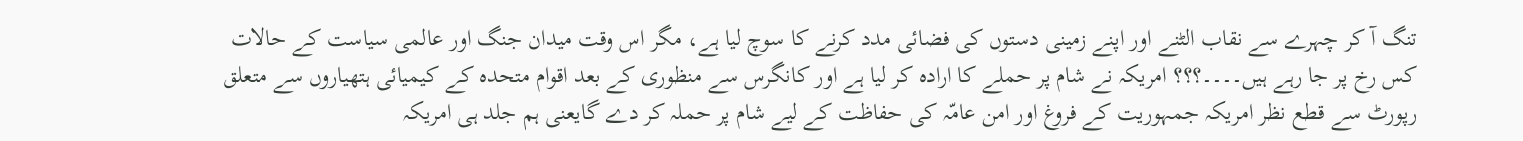تنگ آ کر چہرے سے نقاب الٹنے اور اپنے زمینی دستوں کی فضائی مدد کرنے کا سوچ لیا ہے، مگر اس وقت میدان جنگ اور عالمی سیاست کے حالات کس رخ پر جا رہے ہیں۔۔۔۔؟؟؟ امریکہ نے شام پر حملے کا ارادہ کر لیا ہے اور کانگرس سے منظوری کے بعد اقوام متحدہ کے کیمیائی ہتھیاروں سے متعلق رپورٹ سے قطع نظر امریکہ جمہوریت کے فروغ اور امن عامّہ کی حفاظت کے لیے شام پر حملہ کر دے گایعنی ہم جلد ہی امریکہ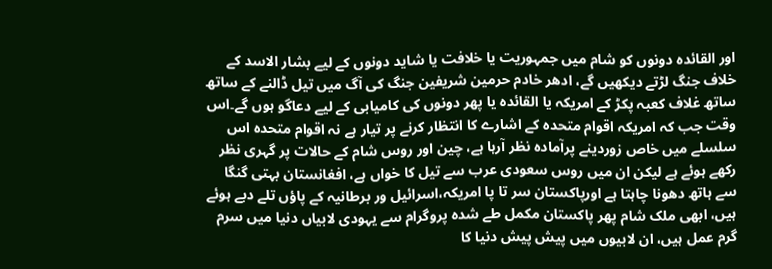اور القائدہ دونوں کو شام میں جمہوریت یا خلافت یا شاید دونوں کے لیے بشار الاسد کے خلاف جنگ لڑتے دیکھیں گے، ادھر خادم حرمین شریفین جنگ کی آگ میں تیل ڈالنے کے ساتھ ساتھ غلاف کعبہ پکڑ کے امریکہ یا القائدہ یا پھر دونوں کی کامیابی کے لیے دعاگو ہوں گے۔اس وقت جب کہ امریکہ اقوام متحدہ کے اشارے کا انتظار کرنے پر تیار ہے نہ اقوام متحدہ اس سلسلے میں خاص زوردینے پرآمادہ نظر آرہا ہے، چین اور روس شام کے حالات پر گہری نظر رکھے ہوئے ہے لیکن ان میں روس سعودی عرب سے تیل کا خواں ہے، افغانستان بہتی گنگا سے ہاتھ دھونا چاہتا ہے اورپاکستان سر تا پا امریکہ،اسرائیل ور برطانیہ کے پاؤں تلے دبے ہوئے ہیں، ابھی ملک شام پھر پاکستان مکمل طے شدہ پروگرام سے یہودی لابیاں دنیا میں سرم گرم عمل ہیں، ان لابیوں میں پیش پیش دنیا کا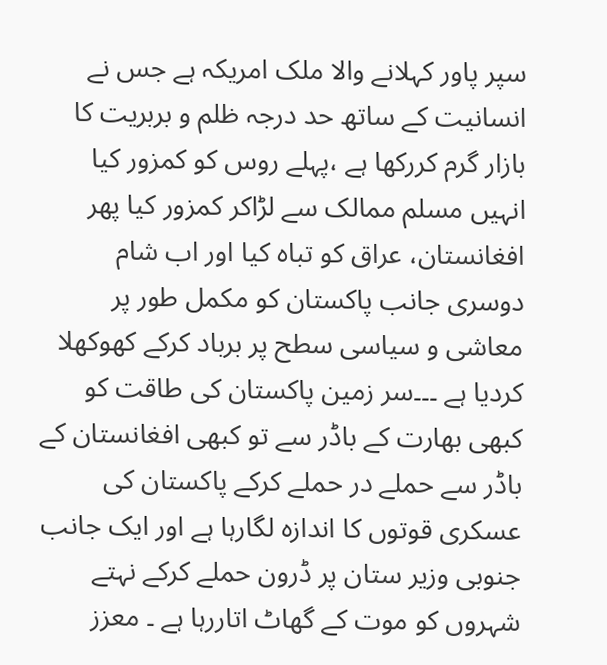سپر پاور کہلانے والا ملک امریکہ ہے جس نے انسانیت کے ساتھ حد درجہ ظلم و بربریت کا بازار گرم کررکھا ہے ،پہلے روس کو کمزور کیا انہیں مسلم ممالک سے لڑاکر کمزور کیا پھر افغانستان، عراق کو تباہ کیا اور اب شام دوسری جانب پاکستان کو مکمل طور پر معاشی و سیاسی سطح پر برباد کرکے کھوکھلا کردیا ہے ۔۔۔سر زمین پاکستان کی طاقت کو کبھی بھارت کے باڈر سے تو کبھی افغانستان کے باڈر سے حملے در حملے کرکے پاکستان کی عسکری قوتوں کا اندازہ لگارہا ہے اور ایک جانب جنوبی وزیر ستان پر ڈرون حملے کرکے نہتے شہروں کو موت کے گھاٹ اتاررہا ہے ۔ معزز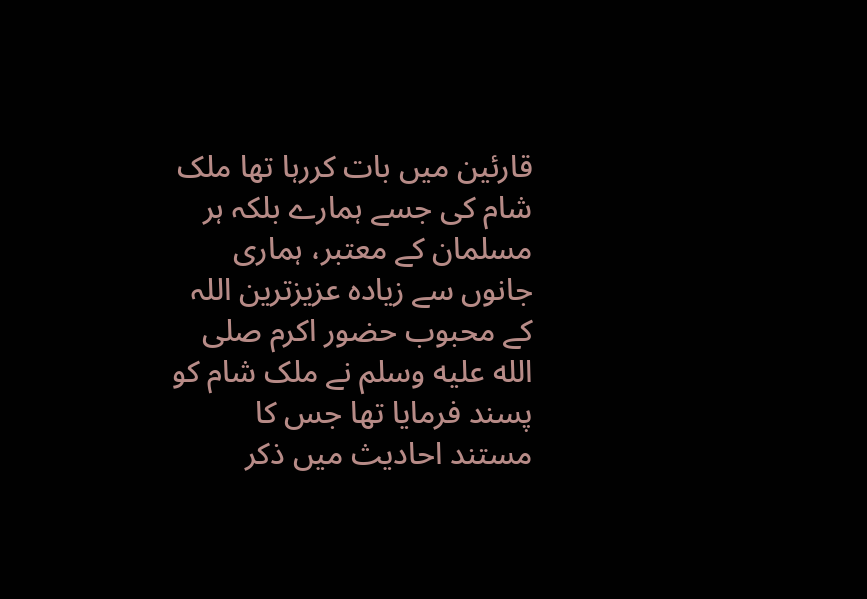قارئین میں بات کررہا تھا ملک شام کی جسے ہمارے بلکہ ہر مسلمان کے معتبر، ہماری جانوں سے زیادہ عزیزترین اللہ کے محبوب حضور اکرم صلى الله عليه وسلم نے ملک شام کو پسند فرمایا تھا جس کا مستند احادیث میں ذکر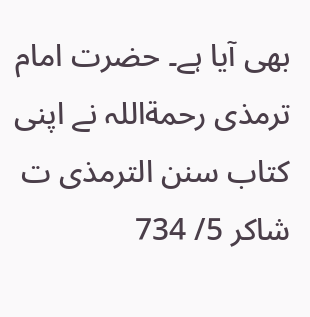بھی آیا ہے۔ حضرت امام ترمذی رحمةاللہ نے اپنی کتاب سنن الترمذی ت شاکر 5/ 734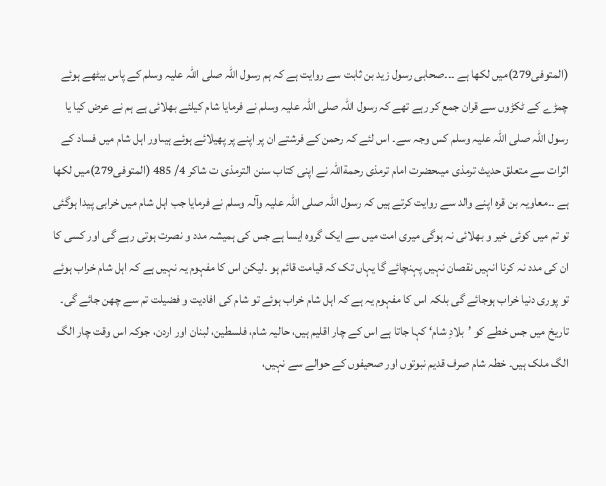(المتوفی279)میں لکھا ہے ۔۔۔صحابی رسول زید بن ثابت سے روایت ہے کہ ہم رسول اللہ صلی اللہ علیہ وسلم کے پاس بیٹھے ہوئے چمڑے کے ٹکڑوں سے قران جمع کر رہے تھے کہ رسول اللہ صلی اللہ علیہ وسلم نے فرمایا شام کیلئے بھلائی ہے ہم نے عرض کیا یا رسول اللہ صلی اللہ علیہ وسلم کس وجہ سے۔ اس لئے کہ رحمن کے فرشتے ان پر اپنے پر پھیلائے ہوئے ہیںاور اہل شام میں فساد کے اثرات سے متعلق حدیث ترمذی میںحضرت امام ترمذی رحمةاللہ نے اپنی کتاب سنن الترمذی ت شاکر 4/ 485 (المتوفی279)میں لکھا ہے ۔۔معاویہ بن قرہ اپنے والد سے روایت کرتے ہیں کہ رسول اللہ صلی اللہ علیہ وآلہ وسلم نے فرمایا جب اہل شام میں خرابی پیدا ہوگئی تو تم میں کوئی خیر و بھلائی نہ ہوگی میری امت میں سے ایک گروہ ایسا ہے جس کی ہمیشہ مدد و نصرت ہوتی رہے گی اور کسی کا ان کی مدد نہ کرنا انہیں نقصان نہیں پہنچائے گا یہاں تک کہ قیامت قائم ہو ۔لیکن اس کا مفہوم یہ نہیں ہے کہ اہل شام خراب ہوئے تو پوری دنیا خراب ہوجائے گی بلکہ اس کا مفہوم یہ ہے کہ اہل شام خراب ہوئے تو شام کی افادیت و فضیلت تم سے چھن جائے گی۔ تاریخ میں جس خطے کو ’بلادِ شام‘ کہا جاتا ہے اس کے چار اقلیم ہیں، حالیہ شام، فلسطین، لبنان اور اردن، جوکہ اس وقت چار الگ الگ ملک ہیں۔ خطہ شام صرف قدیم نبوتوں اور صحیفوں کے حوالے سے نہیں،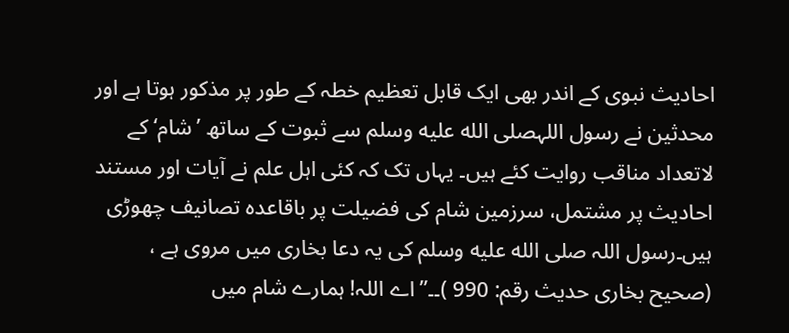احادیث نبوی کے اندر بھی ایک قابل تعظیم خطہ کے طور پر مذکور ہوتا ہے اور محدثین نے رسول اللہصلى الله عليه وسلم سے ثبوت کے ساتھ ’شام‘ کے لاتعداد مناقب روایت کئے ہیں۔ یہاں تک کہ کئی اہل علم نے آیات اور مستند احادیث پر مشتمل، سرزمین شام کی فضیلت پر باقاعدہ تصانیف چھوڑی ہیں۔رسول اللہ صلى الله عليه وسلم کی یہ دعا بخاری میں مروی ہے ، (صحیح بخاری حدیث رقم: 990 )۔۔”اے اللہ! ہمارے شام میں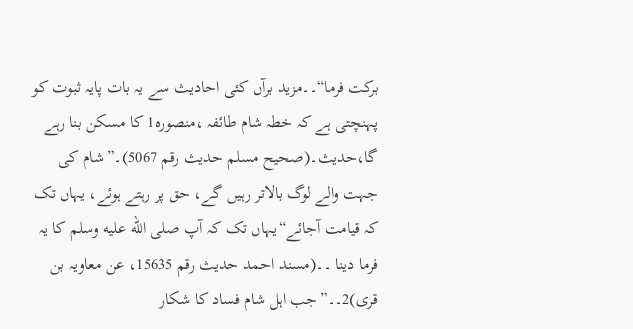برکت فرما“۔۔مزید برآں کئی احادیث سے یہ بات پایہ ثبوت کو پہنچتی ہے کہ خطہ شام طائفہ ،منصورہ1 کا مسکن بنا رہے گا،حدیث۔(صحیح مسلم حدیث رقم 5067)۔”شام کی جہت والے لوگ بالاتر رہیں گے، حق پر رہتے ہوئے، یہاں تک کہ قیامت آجائے“یہاں تک کہ آپ صلى الله عليه وسلم کا یہ فرما دینا ۔۔(مسند احمد حدیث رقم 15635، عن معاویہ بن قری)2۔۔”جب اہل شام فساد کا شکار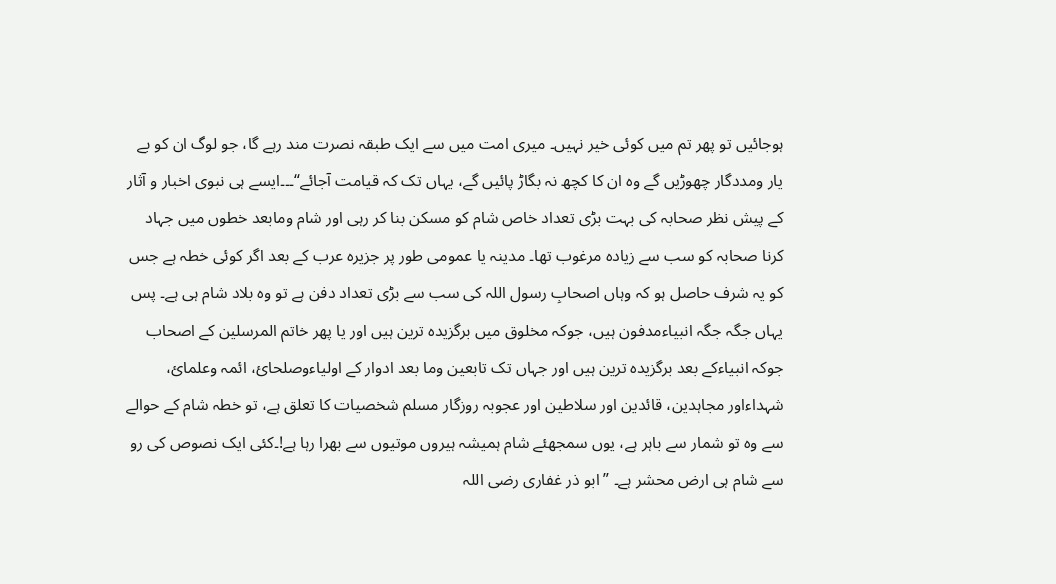ہوجائیں تو پھر تم میں کوئی خیر نہیں۔ میری امت میں سے ایک طبقہ نصرت مند رہے گا، جو لوگ ان کو بے یار ومددگار چھوڑیں گے وہ ان کا کچھ نہ بگاڑ پائیں گے، یہاں تک کہ قیامت آجائے“۔۔۔ایسے ہی نبوی اخبار و آثار کے پیش نظر صحابہ کی بہت بڑی تعداد خاص شام کو مسکن بنا کر رہی اور شام ومابعد خطوں میں جہاد کرنا صحابہ کو سب سے زیادہ مرغوب تھا۔ مدینہ یا عمومی طور پر جزیرہ عرب کے بعد اگر کوئی خطہ ہے جس کو یہ شرف حاصل ہو کہ وہاں اصحابِ رسول اللہ کی سب سے بڑی تعداد دفن ہے تو وہ بلاد شام ہی ہے۔ پس یہاں جگہ جگہ انبیاءمدفون ہیں، جوکہ مخلوق میں برگزیدہ ترین ہیں اور یا پھر خاتم المرسلین کے اصحاب جوکہ انبیاءکے بعد برگزیدہ ترین ہیں اور جہاں تک تابعین وما بعد ادوار کے اولیاءوصلحائ، ائمہ وعلمائ، شہداءاور مجاہدین، قائدین اور سلاطین اور عجوبہ روزگار مسلم شخصیات کا تعلق ہے، تو خطہ شام کے حوالے سے وہ تو شمار سے باہر ہے، یوں سمجھئے شام ہمیشہ ہیروں موتیوں سے بھرا رہا ہے!۔کئی ایک نصوص کی رو سے شام ہی ارض محشر ہے۔ ”ابو ذر غفاری رضی اللہ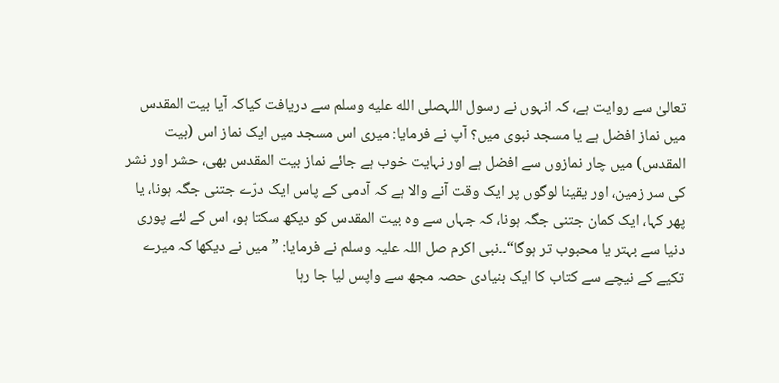تعالیٰ سے روایت ہے، کہ انہوں نے رسول اللہصلى الله عليه وسلم سے دریافت کیاکہ آیا بیت المقدس میں نماز افضل ہے یا مسجد نبوی میں؟ آپ نے فرمایا: میری اس مسجد میں ایک نماز اس (بیت المقدس) میں چار نمازوں سے افضل ہے اور نہایت خوب ہے جائے نماز بیت المقدس بھی، حشر اور نشر کی سر زمین، اور یقینا لوگوں پر ایک وقت آنے والا ہے کہ آدمی کے پاس ایک درّے جتنی جگہ ہونا، یا پھر کہا، ایک کمان جتنی جگہ ہونا، کہ جہاں سے وہ بیت المقدس کو دیکھ سکتا ہو، اس کے لئے پوری دنیا سے بہتر یا محبوب تر ہوگا“۔۔نبی اکرم صل اللہ علیہ وسلم نے فرمایا: ”میں نے دیکھا کہ میرے تکیے کے نیچے سے کتاب کا ایک بنیادی حصہ مجھ سے واپس لیا جا رہا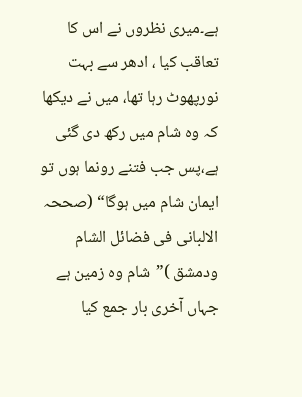ہے۔میری نظروں نے اس کا تعاقب کیا ، ادھر سے بہت نورپھوٹ رہا تھا، میں نے دیکھا کہ وہ شام میں رکھ دی گئی ہے،پس جب فتنے رونما ہوں تو ایمان شام میں ہوگا“ (صححہ الالبانی فی فضائل الشام ودمشق )”شام وہ زمین ہے جہاں آخری بار جمع کیا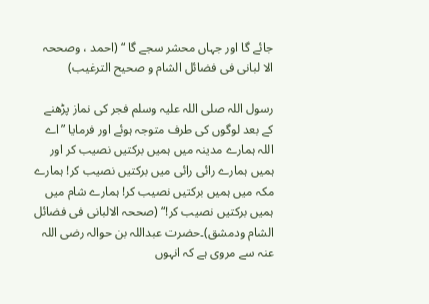جائے گا اور جہاں محشر سجے گا “ (احمد ، وصححہ الا لبانی فی فضائل الشام و صحیح الترغیب)

رسول اللہ صلی اللہ علیہ وسلم فجر کی نماز پڑھنے کے بعد لوگوں کی طرف متوجہ ہوئے اور فرمایا ”اے اللہ ہمارے مدینہ میں ہمیں برکتیں نصیب کر اور ہمیں ہمارے رائی رائی میں برکتیں نصیب کر! ہمارے مکہ میں ہمیں برکتیں نصیب کر! ہمارے شام میں ہمیں برکتیں نصیب کر!“ (صححہ الالبانی فی فضائل الشام ودمشق)۔حضرت عبداللہ بن حوالہ رضی اللہ عنہ سے مروی ہے کہ انہوں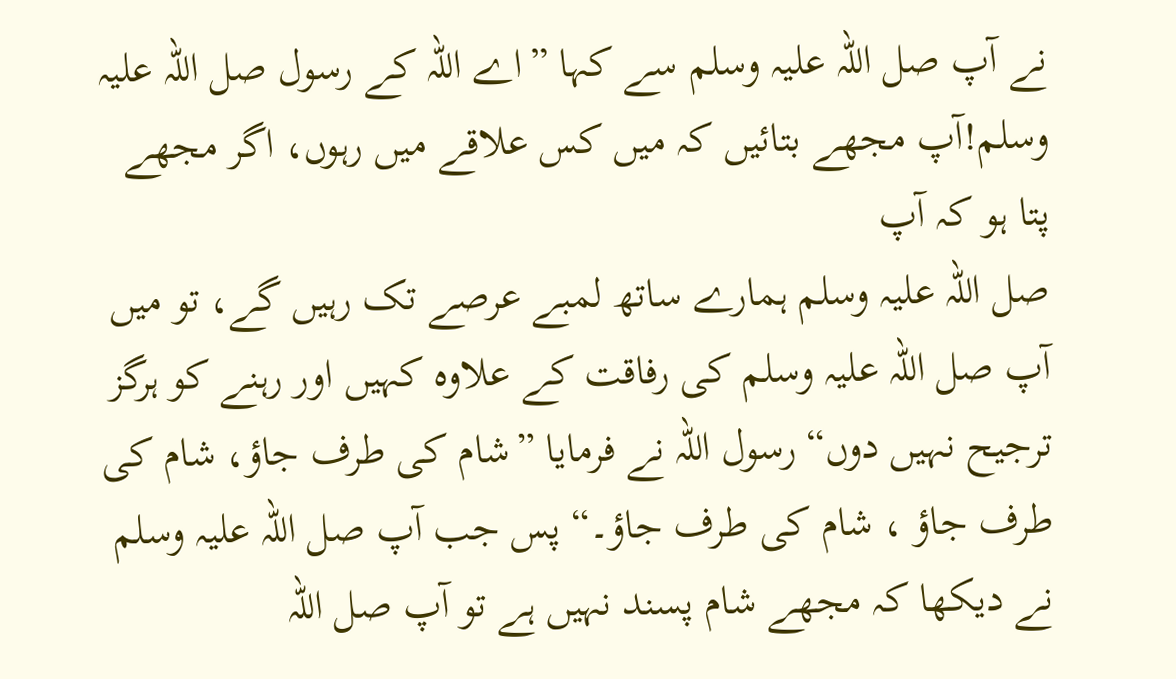نے آپ صل اللہ علیہ وسلم سے کہا ”اے اللہ کے رسول صل اللہ علیہ وسلم!آپ مجھے بتائیں کہ میں کس علاقے میں رہوں، اگر مجھے پتا ہو کہ آپ
صل اللہ علیہ وسلم ہمارے ساتھ لمبے عرصے تک رہیں گے، تو میں آپ صل اللہ علیہ وسلم کی رفاقت کے علاوہ کہیں اور رہنے کو ہرگز ترجیح نہیں دوں“ رسول اللہ نے فرمایا ”شام کی طرف جاؤ، شام کی طرف جاؤ ، شام کی طرف جاؤ۔“ پس جب آپ صل اللہ علیہ وسلم نے دیکھا کہ مجھے شام پسند نہیں ہے تو آپ صل اللہ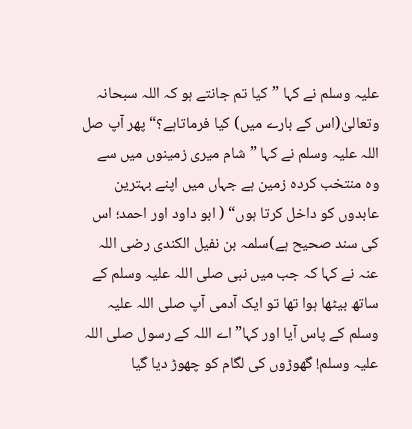علیہ وسلم نے کہا ”کیا تم جانتے ہو کہ اللہ سبحانہ وتعالیٰ(اس کے بارے میں) کیا فرماتاہے؟“ پھر آپ صل اللہ علیہ وسلم نے کہا ”شام میری زمینوں میں سے وہ منتخب کردہ زمین ہے جہاں میں اپنے بہترین عابدوں کو داخل کرتا ہوں“ ( ابو داود اور احمد؛ اس کی سند صحیح ہے)سلمہ بن نفیل الکندی رضی اللہ عنہ نے کہا کہ جب میں نبی صلی اللہ علیہ وسلم کے ساتھ بیٹھا ہوا تھا تو ایک آدمی آپ صلی اللہ علیہ وسلم کے پاس آیا اور کہا”اے اللہ کے رسول صلی اللہ علیہ وسلم! گھوڑوں کی لگام کو چھوڑ دیا گیا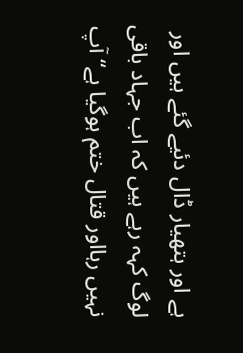ہے اور ہتھیار ڈال دئیے گئے ہیں اور لوگ کہہ رہے ہیں کہ اب جہاد باقی نہیں رہااور قتال ختم ہوگیا ہے“ آپ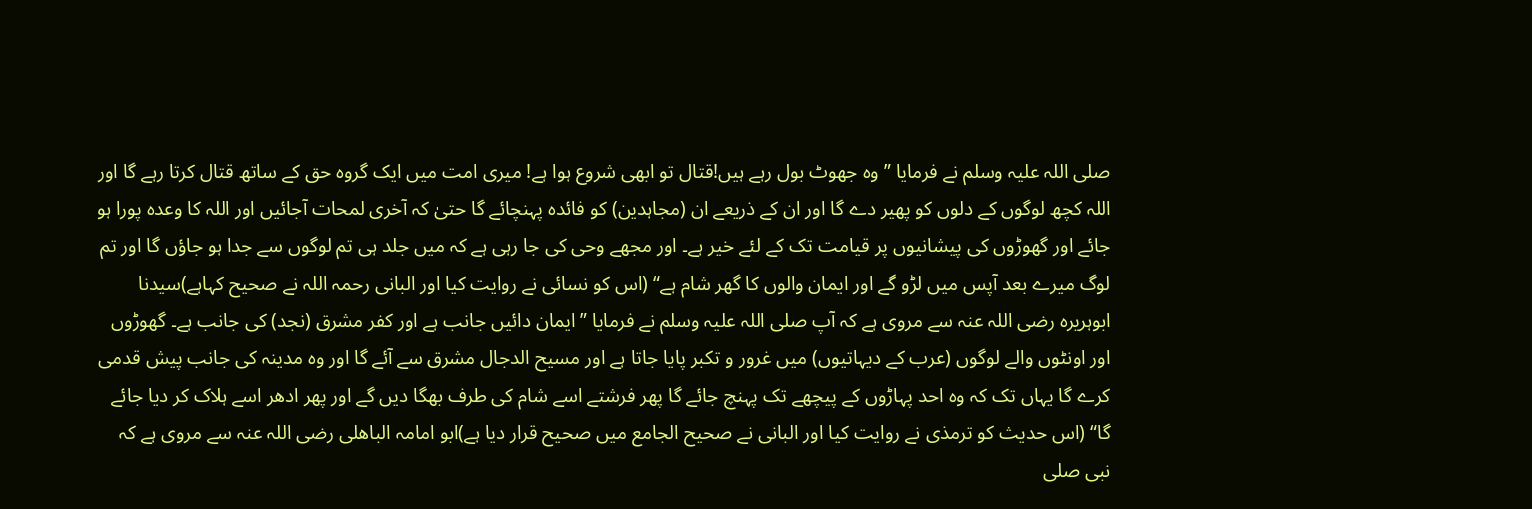صلی اللہ علیہ وسلم نے فرمایا ”وہ جھوٹ بول رہے ہیں!قتال تو ابھی شروع ہوا ہے! میری امت میں ایک گروہ حق کے ساتھ قتال کرتا رہے گا اور اللہ کچھ لوگوں کے دلوں کو پھیر دے گا اور ان کے ذریعے ان (مجاہدین) کو فائدہ پہنچائے گا حتیٰ کہ آخری لمحات آجائیں اور اللہ کا وعدہ پورا ہو جائے اور گھوڑوں کی پیشانیوں پر قیامت تک کے لئے خیر ہے۔ اور مجھے وحی کی جا رہی ہے کہ میں جلد ہی تم لوگوں سے جدا ہو جاؤں گا اور تم لوگ میرے بعد آپس میں لڑو گے اور ایمان والوں کا گھر شام ہے“ (اس کو نسائی نے روایت کیا اور البانی رحمہ اللہ نے صحیح کہاہے)سیدنا ابوہریرہ رضی اللہ عنہ سے مروی ہے کہ آپ صلی اللہ علیہ وسلم نے فرمایا ”ایمان دائیں جانب ہے اور کفر مشرق (نجد) کی جانب ہے۔ گھوڑوں اور اونٹوں والے لوگوں (عرب کے دیہاتیوں) میں غرور و تکبر پایا جاتا ہے اور مسیح الدجال مشرق سے آئے گا اور وہ مدینہ کی جانب پیش قدمی کرے گا یہاں تک کہ وہ احد پہاڑوں کے پیچھے تک پہنچ جائے گا پھر فرشتے اسے شام کی طرف بھگا دیں گے اور پھر ادھر اسے ہلاک کر دیا جائے گا“ (اس حدیث کو ترمذی نے روایت کیا اور البانی نے صحیح الجامع میں صحیح قرار دیا ہے)ابو امامہ الباھلی رضی اللہ عنہ سے مروی ہے کہ نبی صلی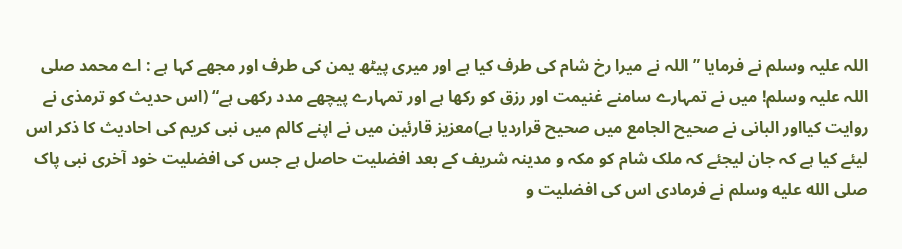اللہ علیہ وسلم نے فرمایا ”اللہ نے میرا رخ شام کی طرف کیا ہے اور میری پیٹھ یمن کی طرف اور مجھے کہا ہے : اے محمد صلی اللہ علیہ وسلم! میں نے تمہارے سامنے غنیمت اور رزق کو رکھا ہے اور تمہارے پیچھے مدد رکھی ہے“ (اس حدیث کو ترمذی نے روایت کیااور البانی نے صحیح الجامع میں صحیح قراردیا ہے)معزیز قارئین میں نے اپنے کالم میں نبی کریم کی احادیث کا ذکر اس لیئے کیا ہے کہ جان لیجئے کہ ملک شام کو مکہ و مدینہ شریف کے بعد افضلیت حاصل ہے جس کی افضلیت خود آخری نبی پاک صلى الله عليه وسلم نے فرمادی اس کی افضلیت و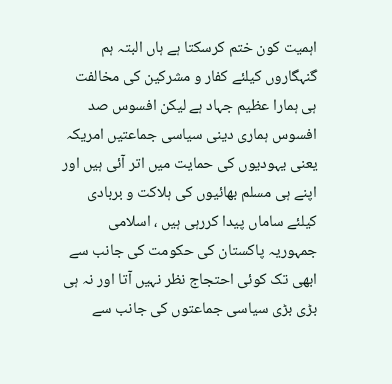اہمیت کون ختم کرسکتا ہے ہاں البتہ ہم گنہگاروں کیلئے کفار و مشرکین کی مخالفت ہی ہمارا عظیم جہاد ہے لیکن افسوس صد افسوس ہماری دینی سیاسی جماعتیں امریکہ یعنی یہودیوں کی حمایت میں اتر آئی ہیں اور اپنے ہی مسلم بھائیوں کی ہلاکت و بربادی کیلئے ساماں پیدا کررہی ہیں ، اسلامی جمہوریہ پاکستان کی حکومت کی جانب سے ابھی تک کوئی احتجاج نظر نہیں آتا اور نہ ہی بڑی بڑی سیاسی جماعتوں کی جانب سے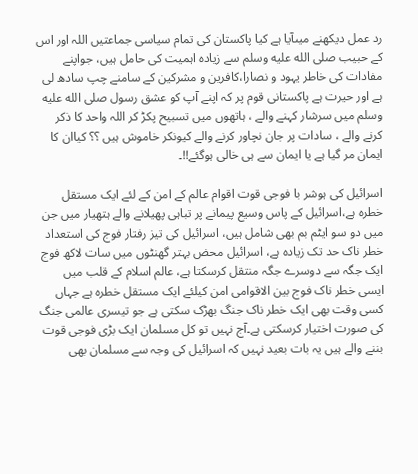رد عمل دیکھنے میںآیا ہے کیا پاکستان کی تمام سیاسی جماعتیں اللہ اور اس کے حبیب صلى الله عليه وسلم سے زیادہ اہمیت کی حامل ہیں، جواپنے مفادات کی خاطر یہود و نصارا،کافرین و مشرکین کے سامنے چپ سادھ لی ہے اور حیرت ہے پاکستانی قوم پر کہ اپنے آپ کو عشق رسول صلى الله عليه وسلم میں سرشار کہنے والے ، ہاتھوں میں تسبیح پکڑ کر اللہ واحد کا ذکر کرنے والے ، سادات پر جان نچاور کرنے والے کیونکر خاموش ہیں ؟؟ کیاان کا ایمان مر گیا ہے یا ایمان سے ہی خالی ہوگئے!!۔

اسرائیل کی ہوشر با فوجی قوت اقوام عالم کے امن کے لئے ایک مستقل خطرہ ہے،اسرائیل کے پاس وسیع پیمانے پر تباہی پھیلانے والے ہتھیار میں جن میں دو سو ایٹم بم بھی شامل ہیں، اسرائیل کی تیز رفتار فوج کی استعداد خطر ناک حد تک زیادہ ہے، اسرائیل محض بہتر گھنٹوں میں سات لاکھ فوج ایک جگہ سے دوسرے جگہ منتقل کرسکتا ہے، عالم اسلام کے قلب میں ایسی خطر ناک فوج بین الاقوامی امن کیلئے ایک مستقل خطرہ ہے جہاں کسی وقت بھی ایک خطر ناک جنگ بھڑک سکتی ہے جو تیسری عالمی جنگ کی صورت اختیار کرسکتی ہے۔آج نہیں تو کل مسلمان ایک بڑی فوجی قوت بننے والے ہیں یہ بات بعید نہیں کہ اسرائیل کی وجہ سے مسلمان بھی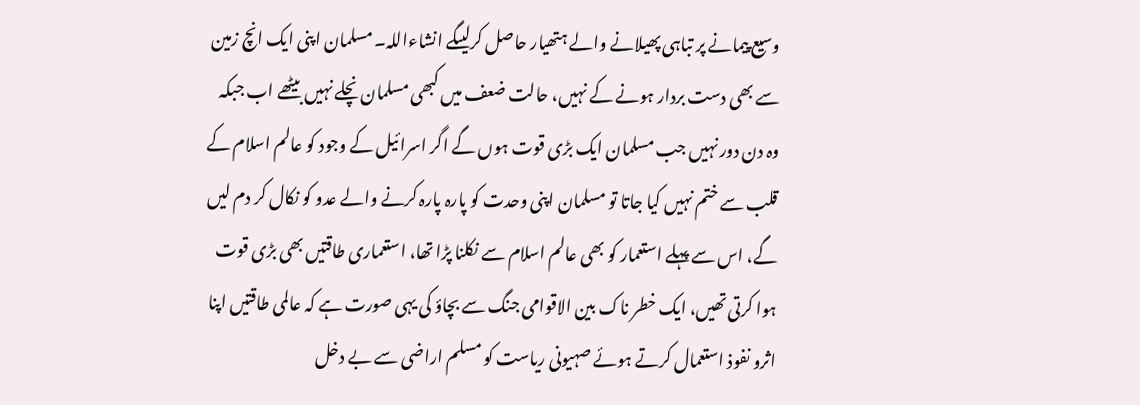وسیع پیمانے پر تباہی پھیلانے والے ہتھیار حاصل کرلیںگے انشاءاللہ۔ مسلمان اپنی ایک انچ زمین سے بھی دست بردار ہونے کے نہیں، حالت ضعف میں کبھی مسلمان نچلے نہیں بیٹھے اب جبکہ وہ دن دور نہیں جب مسلمان ایک بڑی قوت ہوں گے اگر اسرائیل کے وجود کو عالم اسلام کے قلب سے ختم نہیں کیا جاتا تو مسلمان اپنی وحدت کو پارہ پارہ کرنے والے عدو کو نکال کر دم لیں گے، اس سے پہلے استعمار کو بھی عالم اسلام سے نکلنا پڑا تھا، استعماری طاقتیں بھی بڑی قوت ہوا کرتی تھیں، ایک خطر ناک بین الاقوامی جنگ سے بچاؤ کی یہی صورت ہے کہ عالمی طاقتیں اپنا اثرو نفوذ استعمال کرتے ہوئے صہیونی ریاست کو مسلم اراضی سے بے دخل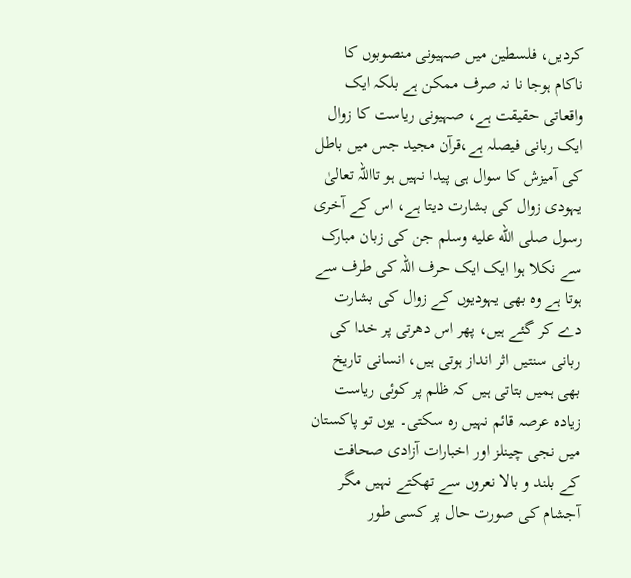کردیں، فلسطین میں صہیونی منصوبوں کا ناکام ہوجا نا نہ صرف ممکن ہے بلکہ ایک واقعاتی حقیقت ہے، صہیونی ریاست کا زوال ایک ربانی فیصلہ ہے،قرآن مجید جس میں باطل کی آمیزش کا سوال ہی پیدا نہیں ہو تااللہ تعالیٰ یہودی زوال کی بشارت دیتا ہے، اس کے آخری رسول صلى الله عليه وسلم جن کی زبان مبارک سے نکلا ہوا ایک ایک حرف اللہ کی طرف سے ہوتا ہے وہ بھی یہودیوں کے زوال کی بشارت دے کر گئے ہیں، پھر اس دھرتی پر خدا کی ربانی سنتیں اثر انداز ہوتی ہیں، انسانی تاریخ بھی ہمیں بتاتی ہیں کہ ظلم پر کوئی ریاست زیادہ عرصہ قائم نہیں رہ سکتی۔ یوں تو پاکستان میں نجی چینلز اور اخبارات آزادی صحافت کے بلند و بالا نعروں سے تھکتے نہیں مگر آجشام کی صورت حال پر کسی طور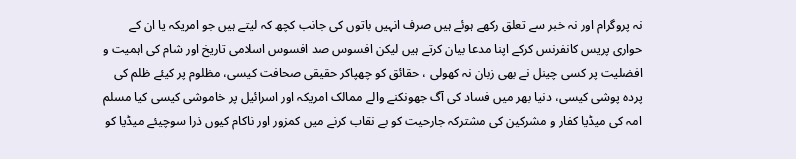نہ پروگرام اور نہ خبر سے تعلق رکھے ہوئے ہیں صرف انہیں باتوں کی جانب کچھ کہ لیتے ہیں جو امریکہ یا ان کے حواری پریس کانفرنس کرکے اپنا مدعا بیان کرتے ہیں لیکن افسوس صد افسوس اسلامی تاریخ اور شام کی اہمیت و افضلیت پر کسی چینل نے بھی زبان نہ کھولی ، حقائق کو چھپاکر حقیقی صحافت کیسی، مظلوم پر کیئے ظلم کی پردہ پوشی کیسی، دنیا بھر میں فساد کی آگ جھونکنے والے ممالک امریکہ اور اسرائیل پر خاموشی کیسی کیا مسلم امہ کی میڈیا کفار و مشرکین کی مشترکہ جارحیت کو بے نقاب کرنے میں کمزور اور ناکام کیوں ذرا سوچیئے میڈیا کو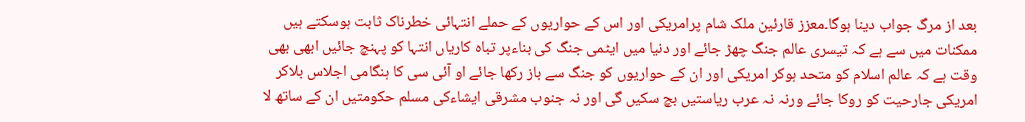بعد از مرگ جواب دینا ہوگا۔معزز قارئین ملک شام پرامریکی اور اس کے حواریوں کے حملے انتہائی خطرناک ثابت ہوسکتے ہیں ممکنات میں سے ہے کہ تیسری عالم جنگ چھڑ جائے اور دنیا میں ایٹمی جنگ کی بناءپر تباہ کاریاں انتہا کو پہنچ جائیں ابھی بھی وقت ہے کہ عالم اسلام کو متحد ہوکر امریکی اور ان کے حواریوں کو جنگ سے باز رکھا جائے او آئی سی کا ہنگامی اجلاس بلاکر امریکی جارحیت کو روکا جائے ورنہ نہ عرب ریاستیں بچ سکیں گی اور نہ جنوب مشرقی ایشاءکی مسلم حکومتیں ان کے ساتھ لا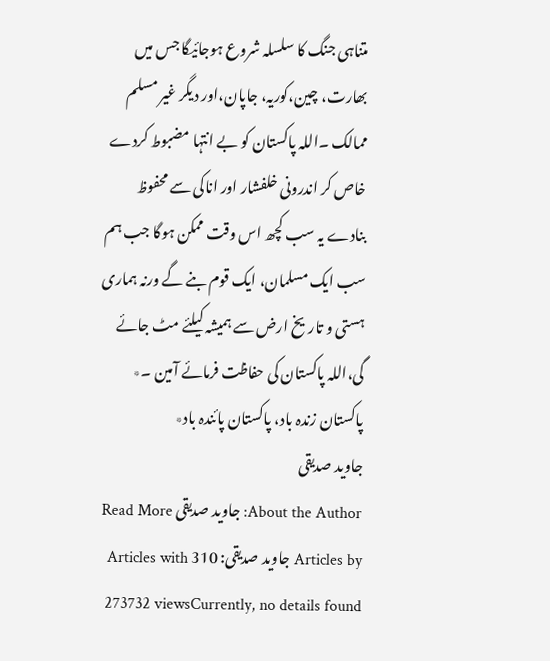متناہی جنگ کا سلسلہ شروع ہوجائیگا جس میں بھارت، چین،کوریہ، جاپان،اور دیگر غیر مسلم ممالک ۔اللہ پاکستان کو بے انتہا مضبوط کردے خاص کر اندرونی خلفشار اور اناکی سے محفوظ بنادے یہ سب کچھ اس وقت ممکن ہوگا جب ہم سب ایک مسلمان، ایک قوم بنے گے ورنہ ہماری ہستی و تاریخ ارض سے ہمیشہ کیلئے مٹ جائے گی،اللہ پاکستان کی حفاظت فرمائے آمین ۔٭ پاکستان زندہ باد، پاکستان پائندہ باد٭
جاوید صدیقی
About the Author: جاوید صدیقی Read More Articles by جاوید صدیقی: 310 Articles with 273732 viewsCurrently, no details found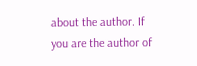about the author. If you are the author of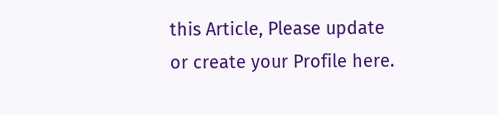this Article, Please update or create your Profile here.